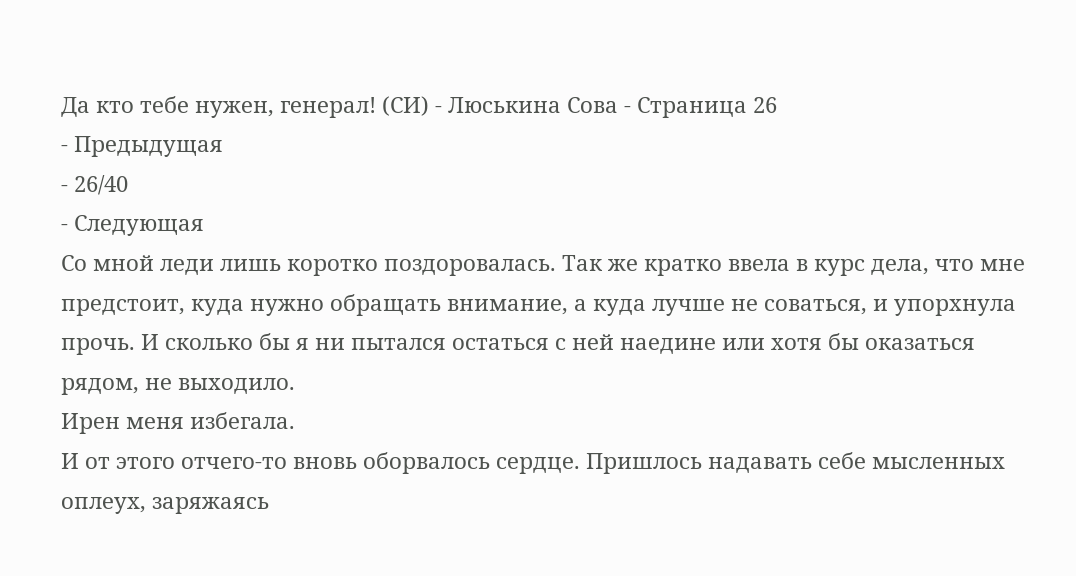Да кто тебе нужен, генерал! (СИ) - Люськина Сова - Страница 26
- Предыдущая
- 26/40
- Следующая
Со мной леди лишь коротко поздоровалась. Так же кратко ввела в курс дела, что мне предстоит, куда нужно обращать внимание, а куда лучше не соваться, и упорхнула прочь. И сколько бы я ни пытался остаться с ней наедине или хотя бы оказаться рядом, не выходило.
Ирен меня избегала.
И от этого отчего-то вновь оборвалось сердце. Пришлось надавать себе мысленных оплеух, заряжаясь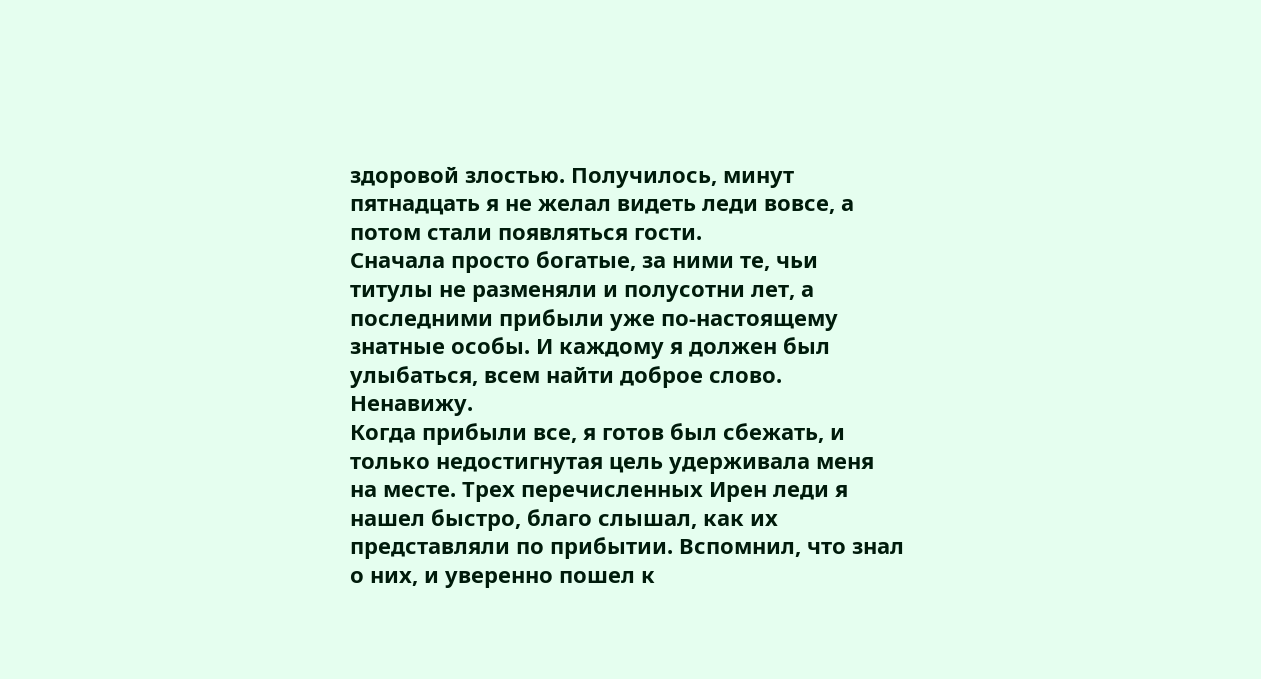здоровой злостью. Получилось, минут пятнадцать я не желал видеть леди вовсе, а потом стали появляться гости.
Сначала просто богатые, за ними те, чьи титулы не разменяли и полусотни лет, а последними прибыли уже по-настоящему знатные особы. И каждому я должен был улыбаться, всем найти доброе слово.
Ненавижу.
Когда прибыли все, я готов был сбежать, и только недостигнутая цель удерживала меня на месте. Трех перечисленных Ирен леди я нашел быстро, благо слышал, как их представляли по прибытии. Вспомнил, что знал о них, и уверенно пошел к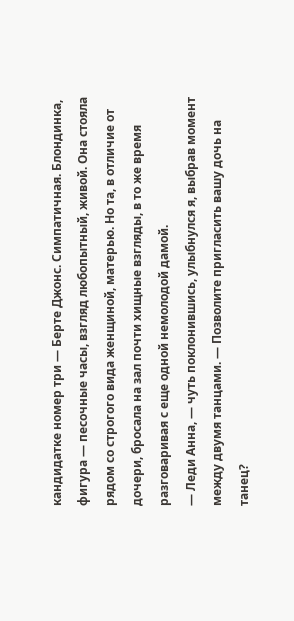кандидатке номер три — Берте Джонс. Симпатичная. Блондинка, фигура — песочные часы, взгляд любопытный, живой. Она стояла рядом со строгого вида женщиной, матерью. Но та, в отличие от дочери, бросала на зал почти хищные взгляды, в то же время разговаривая с еще одной немолодой дамой.
— Леди Анна, — чуть поклонившись, улыбнулся я, выбрав момент между двумя танцами. — Позволите пригласить вашу дочь на танец?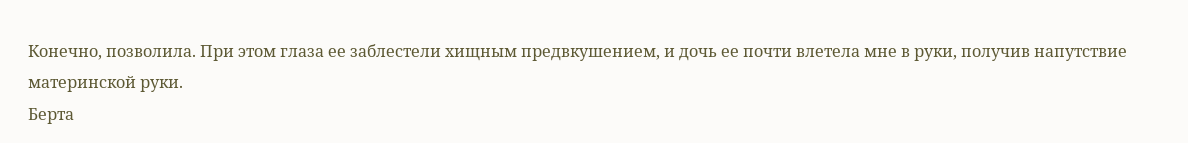Конечно, позволила. При этом глаза ее заблестели хищным предвкушением, и дочь ее почти влетела мне в руки, получив напутствие материнской руки.
Берта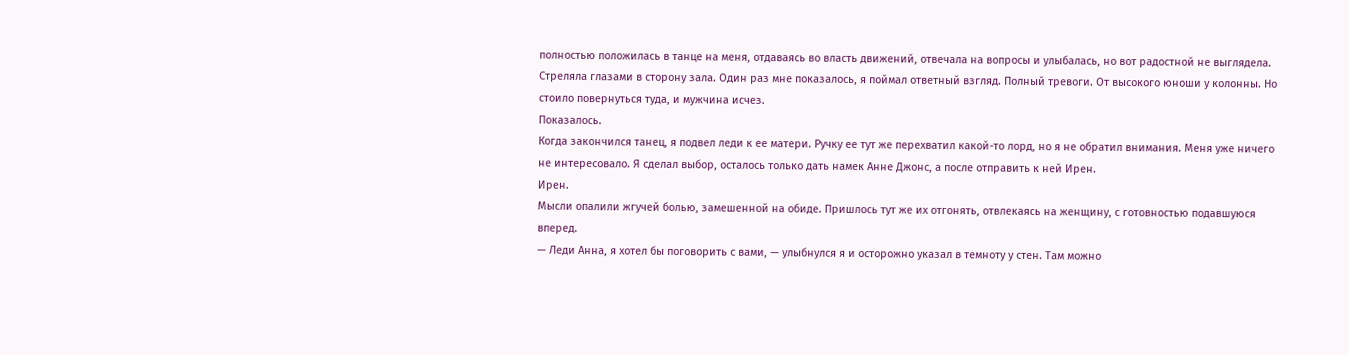полностью положилась в танце на меня, отдаваясь во власть движений, отвечала на вопросы и улыбалась, но вот радостной не выглядела. Стреляла глазами в сторону зала. Один раз мне показалось, я поймал ответный взгляд. Полный тревоги. От высокого юноши у колонны. Но стоило повернуться туда, и мужчина исчез.
Показалось.
Когда закончился танец, я подвел леди к ее матери. Ручку ее тут же перехватил какой-то лорд, но я не обратил внимания. Меня уже ничего не интересовало. Я сделал выбор, осталось только дать намек Анне Джонс, а после отправить к ней Ирен.
Ирен.
Мысли опалили жгучей болью, замешенной на обиде. Пришлось тут же их отгонять, отвлекаясь на женщину, с готовностью подавшуюся вперед.
— Леди Анна, я хотел бы поговорить с вами, — улыбнулся я и осторожно указал в темноту у стен. Там можно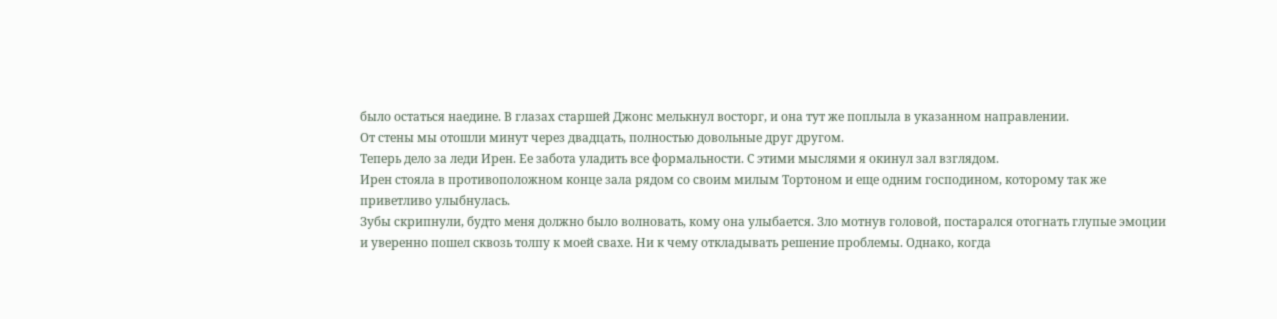было остаться наедине. В глазах старшей Джонс мелькнул восторг, и она тут же поплыла в указанном направлении.
От стены мы отошли минут через двадцать, полностью довольные друг другом.
Теперь дело за леди Ирен. Ее забота уладить все формальности. С этими мыслями я окинул зал взглядом.
Ирен стояла в противоположном конце зала рядом со своим милым Тортоном и еще одним господином, которому так же приветливо улыбнулась.
Зубы скрипнули, будто меня должно было волновать, кому она улыбается. Зло мотнув головой, постарался отогнать глупые эмоции и уверенно пошел сквозь толпу к моей свахе. Ни к чему откладывать решение проблемы. Однако, когда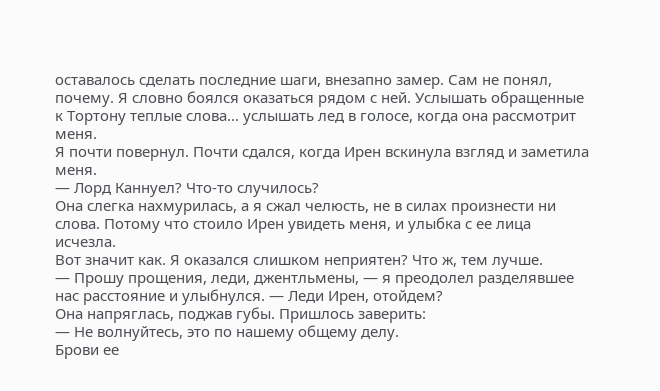оставалось сделать последние шаги, внезапно замер. Сам не понял, почему. Я словно боялся оказаться рядом с ней. Услышать обращенные к Тортону теплые слова… услышать лед в голосе, когда она рассмотрит меня.
Я почти повернул. Почти сдался, когда Ирен вскинула взгляд и заметила меня.
— Лорд Каннуел? Что-то случилось?
Она слегка нахмурилась, а я сжал челюсть, не в силах произнести ни слова. Потому что стоило Ирен увидеть меня, и улыбка с ее лица исчезла.
Вот значит как. Я оказался слишком неприятен? Что ж, тем лучше.
— Прошу прощения, леди, джентльмены, — я преодолел разделявшее нас расстояние и улыбнулся. — Леди Ирен, отойдем?
Она напряглась, поджав губы. Пришлось заверить:
— Не волнуйтесь, это по нашему общему делу.
Брови ее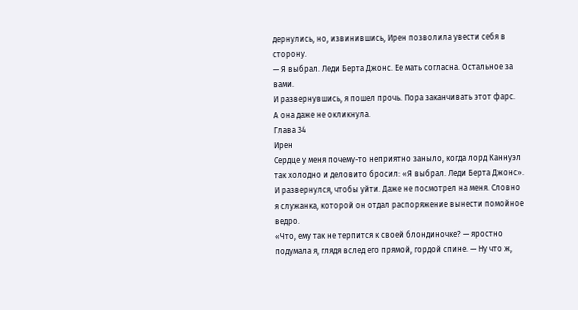дернулись, но, извинившись, Ирен позволила увести себя в сторону.
— Я выбрал. Леди Берта Джонс. Ее мать согласна. Остальное за вами.
И развернувшись, я пошел прочь. Пора заканчивать этот фарс.
А она даже не окликнула.
Глава 34
Ирен
Сердце у меня почему-то неприятно заныло, когда лорд Каннуэл так холодно и деловито бросил: «Я выбрал. Леди Берта Джонс». И развернулся, чтобы уйти. Даже не посмотрел на меня. Словно я служанка, которой он отдал распоряжение вынести помойное ведро.
«Что, ему так не терпится к своей блондиночке? — яростно подумала я, глядя вслед его прямой, гордой спине. — Ну что ж,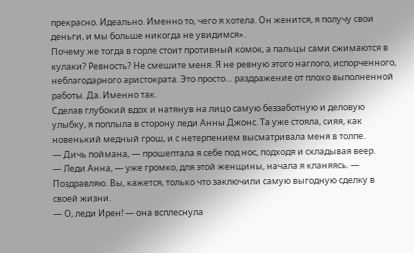прекрасно. Идеально. Именно то, чего я хотела. Он женится, я получу свои деньги, и мы больше никогда не увидимся».
Почему же тогда в горле стоит противный комок, а пальцы сами сжимаются в кулаки? Ревность? Не смешите меня. Я не ревную этого наглого, испорченного, неблагодарного аристократа. Это просто… раздражение от плохо выполненной работы. Да. Именно так.
Сделав глубокий вдох и натянув на лицо самую беззаботную и деловую улыбку, я поплыла в сторону леди Анны Джонс. Та уже стояла, сияя, как новенький медный грош, и с нетерпением высматривала меня в толпе.
— Дичь поймана, — прошептала я себе под нос, подходя и складывая веер.
— Леди Анна, — уже громко, для этой женщины, начала я кланяясь. — Поздравляю. Вы, кажется, только что заключили самую выгодную сделку в своей жизни.
— О, леди Ирен! — она всплеснула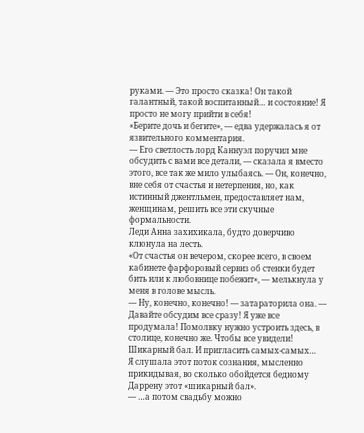руками. — Это просто сказка! Он такой галантный, такой воспитанный… и состояние! Я просто не могу прийти в себя!
«Берите дочь и бегите», — едва удержалась я от язвительного комментария.
— Его светлость лорд Каннуэл поручил мне обсудить с вами все детали, — сказала я вместо этого, все так же мило улыбаясь. — Он, конечно, вне себя от счастья и нетерпения, но, как истинный джентльмен, предоставляет нам, женщинам, решить все эти скучные формальности.
Леди Анна захихикала, будто доверчиво клюнула на лесть.
«От счастья он вечером, скорее всего, в своем кабинете фарфоровый сервиз об стенки будет бить или к любовнице побежит», — мелькнула у меня в голове мысль.
— Ну, конечно, конечно! — затараторила она. — Давайте обсудим все сразу! Я уже все продумала! Помолвку нужно устроить здесь, в столице, конечно же. Чтобы все увидели! Шикарный бал. И пригласить самых-самых…
Я слушала этот поток сознания, мысленно прикидывая, во сколько обойдется бедному Даррену этот «шикарный бал».
— …а потом свадьбу можно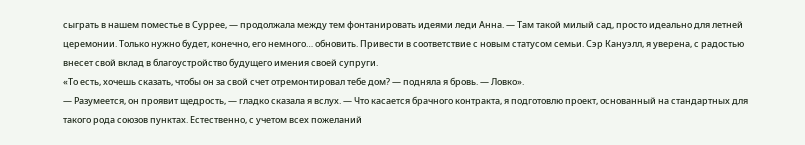сыграть в нашем поместье в Суррее, — продолжала между тем фонтанировать идеями леди Анна. — Там такой милый сад, просто идеально для летней церемонии. Только нужно будет, конечно, его немного… обновить. Привести в соответствие с новым статусом семьи. Сэр Кануэлл, я уверена, с радостью внесет свой вклад в благоустройство будущего имения своей супруги.
«То есть, хочешь сказать, чтобы он за свой счет отремонтировал тебе дом? — подняла я бровь. — Ловко».
— Разумеется, он проявит щедрость, — гладко сказала я вслух. — Что касается брачного контракта, я подготовлю проект, основанный на стандартных для такого рода союзов пунктах. Естественно, с учетом всех пожеланий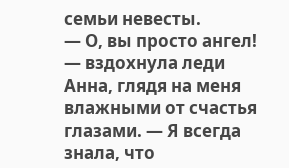семьи невесты.
— О, вы просто ангел! — вздохнула леди Анна, глядя на меня влажными от счастья глазами. — Я всегда знала, что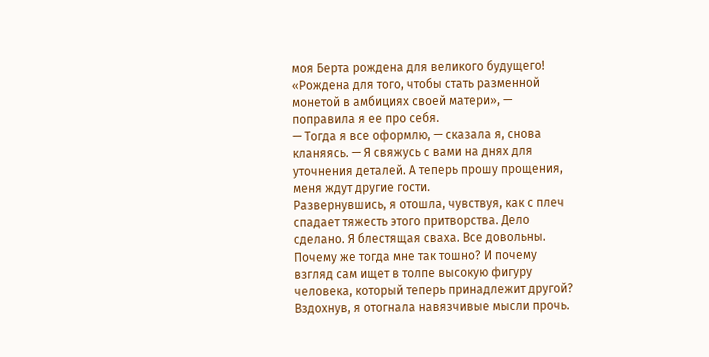моя Берта рождена для великого будущего!
«Рождена для того, чтобы стать разменной монетой в амбициях своей матери», — поправила я ее про себя.
— Тогда я все оформлю, — сказала я, снова кланяясь. — Я свяжусь с вами на днях для уточнения деталей. А теперь прошу прощения, меня ждут другие гости.
Развернувшись, я отошла, чувствуя, как с плеч спадает тяжесть этого притворства. Дело сделано. Я блестящая сваха. Все довольны.
Почему же тогда мне так тошно? И почему взгляд сам ищет в толпе высокую фигуру человека, который теперь принадлежит другой?
Вздохнув, я отогнала навязчивые мысли прочь.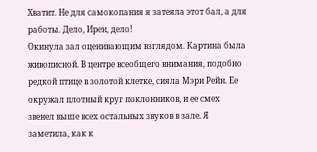Хватит. Не для самокопания я затеяла этот бал, а для работы. Дело, Ирен, дело!
Окинула зал оценивающим взглядом. Картина была живописной. В центре всеобщего внимания, подобно редкой птице в золотой клетке, сияла Мэри Рейн. Ее окружал плотный круг поклонников, и ее смех звенел выше всех остальных звуков в зале. Я заметила, как к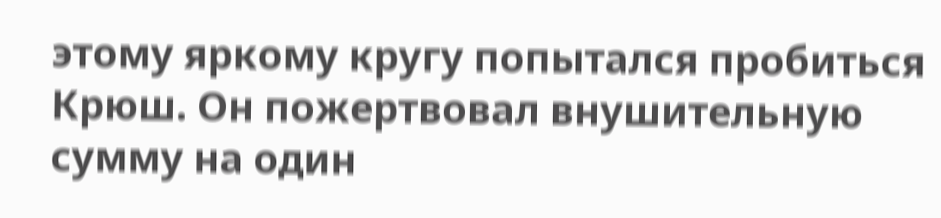этому яркому кругу попытался пробиться Крюш. Он пожертвовал внушительную сумму на один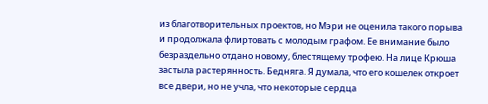из благотворительных проектов, но Мэри не оценила такого порыва и продолжала флиртовать с молодым графом. Ее внимание было безраздельно отдано новому, блестящему трофею. На лице Крюша застыла растерянность. Бедняга. Я думала, что его кошелек откроет все двери, но не учла, что некоторые сердца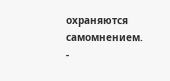охраняются самомнением.
-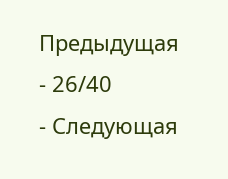Предыдущая
- 26/40
- Следующая